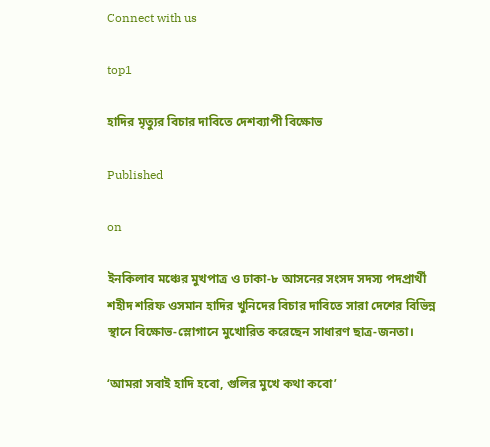Connect with us

top1

হাদির মৃত্যুর বিচার দাবিতে দেশব্যাপী বিক্ষোভ

Published

on

ইনকিলাব মঞ্চের মুখপাত্র ও ঢাকা-৮ আসনের সংসদ সদস্য পদপ্রার্থী শহীদ শরিফ ওসমান হাদির খুনিদের বিচার দাবিতে সারা দেশের বিভিন্ন স্থানে বিক্ষোভ-স্লোগানে মুখোরিত করেছেন সাধারণ ছাত্র-জনতা।

‘আমরা সবাই হাদি হবো, গুলির মুখে কথা কবো’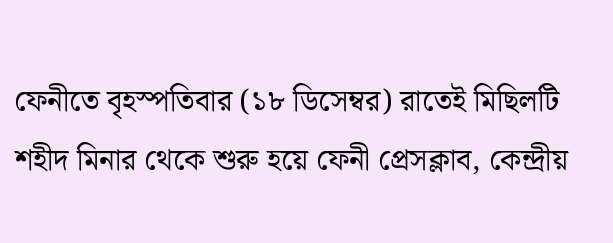ফেনীতে বৃহস্পতিবার (১৮ ডিসেম্বর) রাতেই মিছিলটি শহীদ মিনার থেকে শুরু হয়ে ফেনী প্রেসক্লাব, কেন্দ্রীয়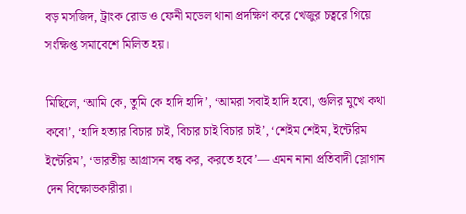বড় মসজিদ, ট্রাংক রোড ও ফেনী মডেল থানা প্রদক্ষিণ করে খেজুর চত্বরে গিয়ে সংক্ষিপ্ত সমাবেশে মিলিত হয়।

মিছিলে, ‘আমি কে, তুমি কে হাদি হাদি’, ‘আমরা সবাই হাদি হবো, গুলির মুখে কথা কবো’, ‘হাদি হত্যার বিচার চাই, বিচার চাই বিচার চাই’, ‘শেইম শেইম, ইন্টেরিম ইন্টেরিম’, ‘ভারতীয় আগ্রাসন বন্ধ কর, করতে হবে’— এমন নানা প্রতিবাদী স্লোগান দেন বিক্ষোভকারীরা।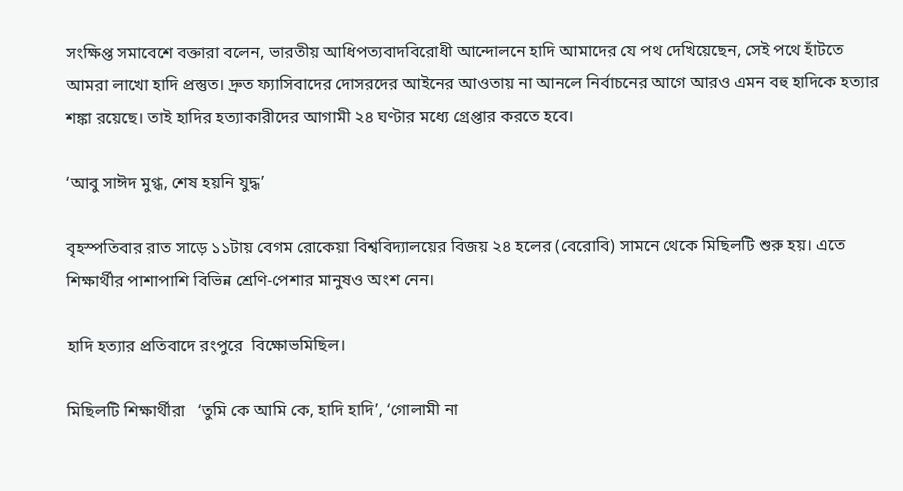সংক্ষিপ্ত সমাবেশে বক্তারা বলেন, ভারতীয় আধিপত্যবাদবিরোধী আন্দোলনে হাদি আমাদের যে পথ দেখিয়েছেন, সেই পথে হাঁটতে আমরা লাখো হাদি প্রস্তুত। দ্রুত ফ্যাসিবাদের দোসরদের আইনের আওতায় না আনলে নির্বাচনের আগে আরও এমন বহু হাদিকে হত্যার শঙ্কা রয়েছে। তাই হাদির হত্যাকারীদের আগামী ২৪ ঘণ্টার মধ্যে গ্রেপ্তার করতে হবে।

‘আবু সাঈদ মুগ্ধ, শেষ হয়নি যুদ্ধ’

বৃহস্পতিবার রাত সাড়ে ১১টায় বেগম রোকেয়া বিশ্ববিদ্যালয়ের বিজয় ২৪ হলের (বেরোবি) সামনে থেকে মিছিলটি শুরু হয়। এতে শিক্ষার্থীর পাশাপাশি বিভিন্ন শ্রেণি-পেশার মানুষও অংশ নেন।

হাদি হত্যার প্রতিবাদে রংপুরে  বিক্ষোভমিছিল।

মিছিলটি শিক্ষার্থীরা   ‘তুমি কে আমি কে, হাদি হাদি’, ‘গোলামী না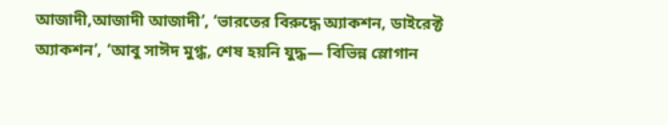আজাদী,আজাদী আজাদী’, ‘ভারতের বিরুদ্ধে অ্যাকশন, ডাইরেক্ট অ্যাকশন’, ‘আবু সাঈদ মুগ্ধ, শেষ হয়নি যুদ্ধ— বিভিন্ন স্লোগান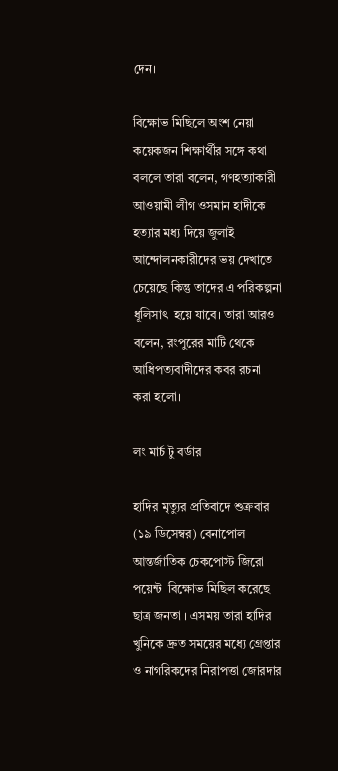দেন।

বিক্ষোভ মিছিলে অংশ নেয়া কয়েকজন শিক্ষার্থীর সঙ্গে কথা বললে তারা বলেন, গণহত্যাকারী আওয়ামী লীগ ওসমান হাদীকে হত্যার মধ্য দিয়ে জুলাই আন্দোলনকারীদের ভয় দেখাতে চেয়েছে কিন্তু তাদের এ পরিকল্পনা ধূলিসাৎ  হয়ে যাবে। তারা আরও বলেন, রংপুরের মাটি থেকে আধিপত্যবাদীদের কবর রচনা করা হলো।

লং মার্চ টু বর্ডার

হাদির মৃত্যুর প্রতিবাদে শুক্রবার (১৯ ডিসেম্বর) বেনাপোল আন্তর্জাতিক চেকপোস্ট জিরো পয়েন্ট  বিক্ষোভ মিছিল করেছে ছাত্র জনতা । এসময় তারা হাদির খুনিকে দ্রুত সময়ের মধ্যে গ্রেপ্তার ও নাগরিকদের নিরাপত্তা জোরদার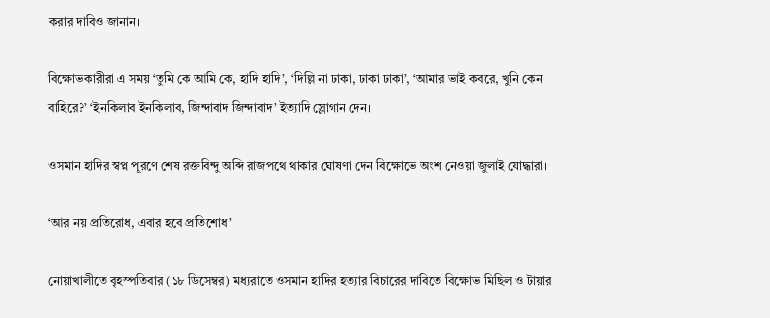করার দাবিও জানান।

বিক্ষোভকারীরা এ সময় ‘তুমি কে আমি কে, হাদি হাদি’, ‘দিল্লি না ঢাকা, ঢাকা ঢাকা’, ‘আমার ভাই কবরে, খুনি কেন বাহিরে?’ ‘ইনকিলাব ইনকিলাব, জিন্দাবাদ জিন্দাবাদ’ ইত্যাদি স্লোগান দেন।

ওসমান হাদির স্বপ্ন পূরণে শেষ রক্তবিন্দু অব্দি রাজপথে থাকার ঘোষণা দেন বিক্ষোভে অংশ নেওয়া জুলাই যোদ্ধারা।

‘আর নয় প্রতিরোধ, এবার হবে প্রতিশোধ’

নোয়াখালীতে বৃহস্পতিবার (১৮ ডিসেম্বর) মধ্যরাতে ওসমান হাদির হত্যার বিচারের দাবিতে বিক্ষোভ মিছিল ও টায়ার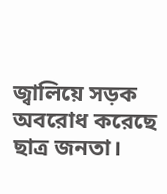জ্বালিয়ে সড়ক অবরোধ করেছে ছাত্র জনতা।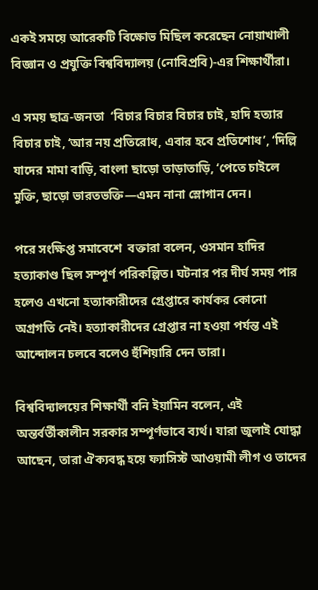একই সময়ে আরেকটি বিক্ষোভ মিছিল করেছেন নোয়াখালী বিজ্ঞান ও প্রযুক্তি বিশ্ববিদ্যালয় (নোবিপ্রবি)-এর শিক্ষার্থীরা।

এ সময় ছাত্র-জনতা  ‘বিচার বিচার বিচার চাই, হাদি হত্যার বিচার চাই, ‘আর নয় প্রতিরোধ, এবার হবে প্রতিশোধ’, ‘দিল্লি যাদের মামা বাড়ি, বাংলা ছাড়ো তাড়াতাড়ি, ‘পেতে চাইলে মুক্তি, ছাড়ো ভারতভক্তি—এমন নানা স্লোগান দেন।

পরে সংক্ষিপ্ত সমাবেশে  বক্তারা বলেন, ওসমান হাদির হত্যাকাণ্ড ছিল সম্পূর্ণ পরিকল্পিত। ঘটনার পর দীর্ঘ সময় পার হলেও এখনো হত্যাকারীদের গ্রেপ্তারে কার্যকর কোনো অগ্রগতি নেই। হত্যাকারীদের গ্রেপ্তার না হওয়া পর্যন্ত এই আন্দোলন চলবে বলেও হুঁশিয়ারি দেন তারা।

বিশ্ববিদ্যালয়ের শিক্ষার্থী বনি ইয়ামিন বলেন, এই অন্তর্বর্তীকালীন সরকার সম্পূর্ণভাবে ব্যর্থ। যারা জুলাই যোদ্ধা আছেন, তারা ঐক্যবদ্ধ হয়ে ফ্যাসিস্ট আওয়ামী লীগ ও তাদের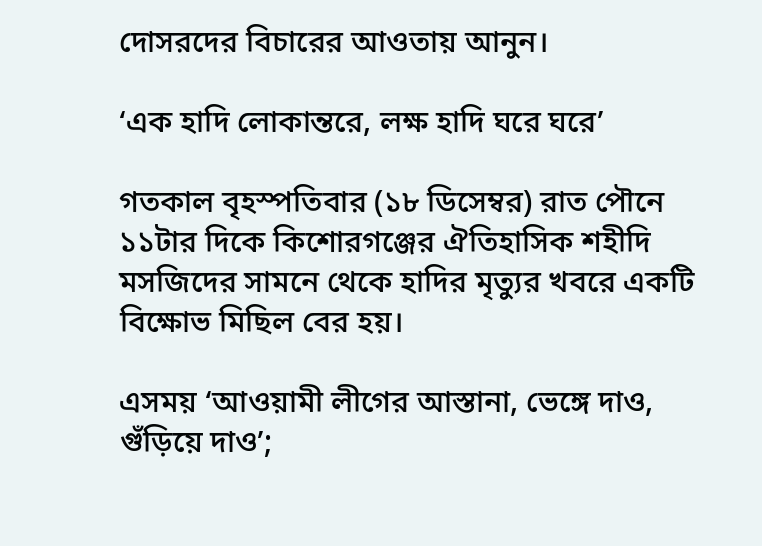দোসরদের বিচারের আওতায় আনুন।

‘এক হাদি লোকান্তরে, লক্ষ হাদি ঘরে ঘরে’

গতকাল বৃহস্পতিবার (১৮ ডিসেম্বর) রাত পৌনে ১১টার দিকে কিশোরগঞ্জের ঐতিহাসিক শহীদি মসজিদের সামনে থেকে হাদির মৃত্যুর খবরে একটি বিক্ষোভ মিছিল বের হয়।

এসময় ‘আওয়ামী লীগের আস্তানা, ভেঙ্গে দাও, গুঁড়িয়ে দাও’;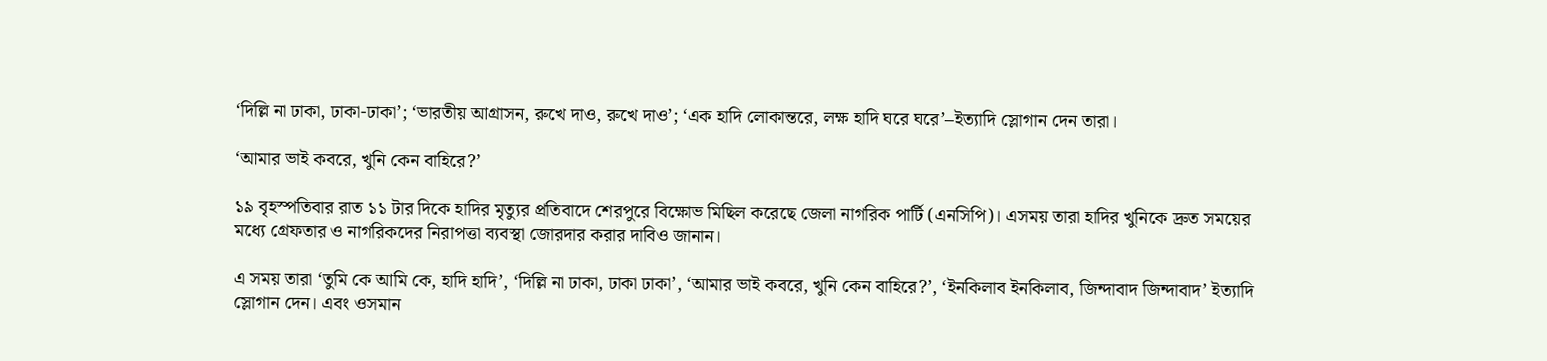‘দিল্লি না ঢাকা, ঢাকা-ঢাকা’; ‘ভারতীয় আগ্রাসন, রুখে দাও, রুখে দাও’; ‘এক হাদি লোকান্তরে, লক্ষ হাদি ঘরে ঘরে’–ইত্যাদি স্লোগান দেন তারা।

‘আমার ভাই কবরে, খুনি কেন বাহিরে?’

১৯ বৃহস্পতিবার রাত ১১ টার দিকে হাদির মৃত্যুর প্রতিবাদে শেরপুরে বিক্ষোভ মিছিল করেছে জেলা নাগরিক পার্টি (এনসিপি)। এসময় তারা হাদির খুনিকে দ্রুত সময়ের মধ্যে গ্রেফতার ও নাগরিকদের নিরাপত্তা ব্যবস্থা জোরদার করার দাবিও জানান।

এ সময় তারা ‘তুমি কে আমি কে, হাদি হাদি’, ‘দিল্লি না ঢাকা, ঢাকা ঢাকা’, ‘আমার ভাই কবরে, খুনি কেন বাহিরে?’, ‘ইনকিলাব ইনকিলাব, জিন্দাবাদ জিন্দাবাদ’ ইত্যাদি স্লোগান দেন। এবং ওসমান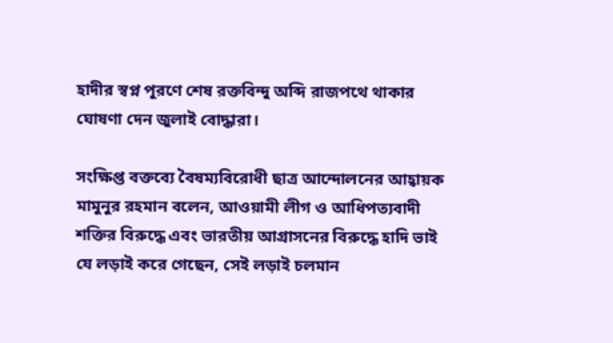হাদীর স্বপ্ন পূরণে শেষ রক্তবিন্দু অব্দি রাজপথে থাকার ঘোষণা দেন জুলাই বোদ্ধারা।

সংক্ষিপ্ত বক্তব্যে বৈষম্যবিরোধী ছাত্র আন্দোলনের আহ্বায়ক মামুনুর রহমান বলেন, আওয়ামী লীগ ও আধিপত্যবাদী শক্তির বিরুদ্ধে এবং ভারতীয় আগ্রাসনের বিরুদ্ধে হাদি ভাই যে লড়াই করে গেছেন, সেই লড়াই চলমান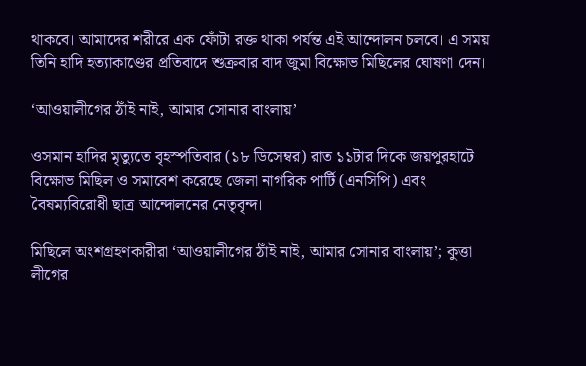থাকবে। আমাদের শরীরে এক ফোঁটা রক্ত থাকা পর্যন্ত এই আন্দোলন চলবে। এ সময় তিনি হাদি হত্যাকাণ্ডের প্রতিবাদে শুক্রবার বাদ জুমা বিক্ষোভ মিছিলের ঘোষণা দেন।

‘আওয়ালীগের ঠাঁই নাই, আমার সোনার বাংলায়’

ওসমান হাদির মৃত্যুতে বৃহস্পতিবার (১৮ ডিসেম্বর) রাত ১১টার দিকে জয়পুরহাটে বিক্ষোভ মিছিল ও সমাবেশ করেছে জেলা নাগরিক পার্টি (এনসিপি) এবং বৈষম্যবিরোধী ছাত্র আন্দোলনের নেতৃবৃন্দ।

মিছিলে অংশগ্রহণকারীরা ‘আওয়ালীগের ঠাঁই নাই, আমার সোনার বাংলায়’; কুত্তা লীগের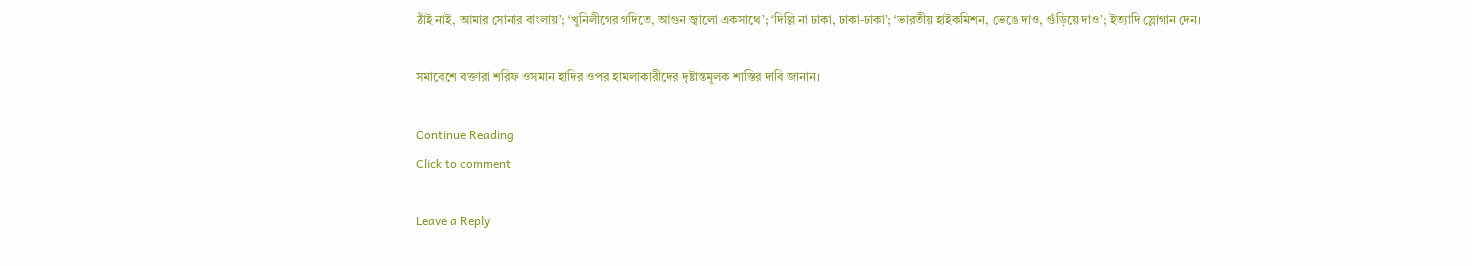ঠাঁই নাই, আমার সোনার বাংলায়’; ‘খুনিলীগের গদিতে, আগুন জ্বালো একসাথে’; ‘দিল্লি না ঢাকা, ঢাকা-ঢাকা’; ‘ভারতীয় হাইকমিশন, ভেঙে দাও, গুঁড়িয়ে দাও’; ইত্যাদি স্লোগান দেন।

সমাবেশে বক্তারা শরিফ ওসমান হাদির ওপর হামলাকারীদের দৃষ্টান্তমূলক শাস্তির দাবি জানান।

Continue Reading
Click to comment

Leave a Reply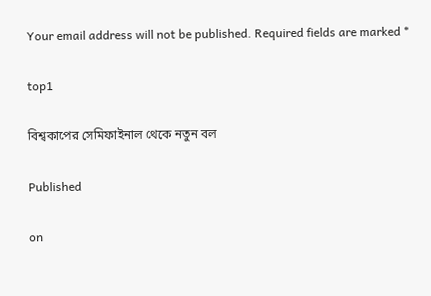Your email address will not be published. Required fields are marked *

top1

বিশ্বকাপের সেমিফাইনাল থেকে নতুন বল

Published

on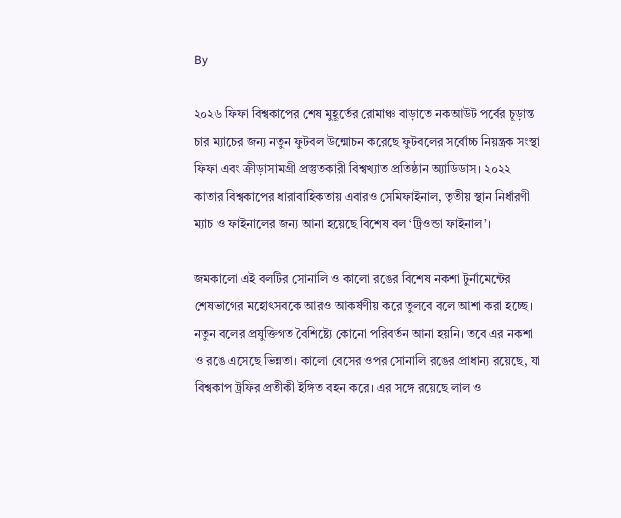By

২০২৬ ফিফা বিশ্বকাপের শেষ মুহূর্তের রোমাঞ্চ বাড়াতে নকআউট পর্বের চূড়ান্ত চার ম্যাচের জন্য নতুন ফুটবল উন্মোচন করেছে ফুটবলের সর্বোচ্চ নিয়ন্ত্রক সংস্থা ফিফা এবং ক্রীড়াসামগ্রী প্রস্তুতকারী বিশ্বখ্যাত প্রতিষ্ঠান অ্যাডিডাস। ২০২২ কাতার বিশ্বকাপের ধারাবাহিকতায় এবারও সেমিফাইনাল, তৃতীয় স্থান নির্ধারণী ম্যাচ ও ফাইনালের জন্য আনা হয়েছে বিশেষ বল ‘ট্রিওন্ডা ফাইনাল’।

জমকালো এই বলটির সোনালি ও কালো রঙের বিশেষ নকশা টুর্নামেন্টের শেষভাগের মহোৎসবকে আরও আকর্ষণীয় করে তুলবে বলে আশা করা হচ্ছে। নতুন বলের প্রযুক্তিগত বৈশিষ্ট্যে কোনো পরিবর্তন আনা হয়নি। তবে এর নকশা ও রঙে এসেছে ভিন্নতা। কালো বেসের ওপর সোনালি রঙের প্রাধান্য রয়েছে, যা বিশ্বকাপ ট্রফির প্রতীকী ইঙ্গিত বহন করে। এর সঙ্গে রয়েছে লাল ও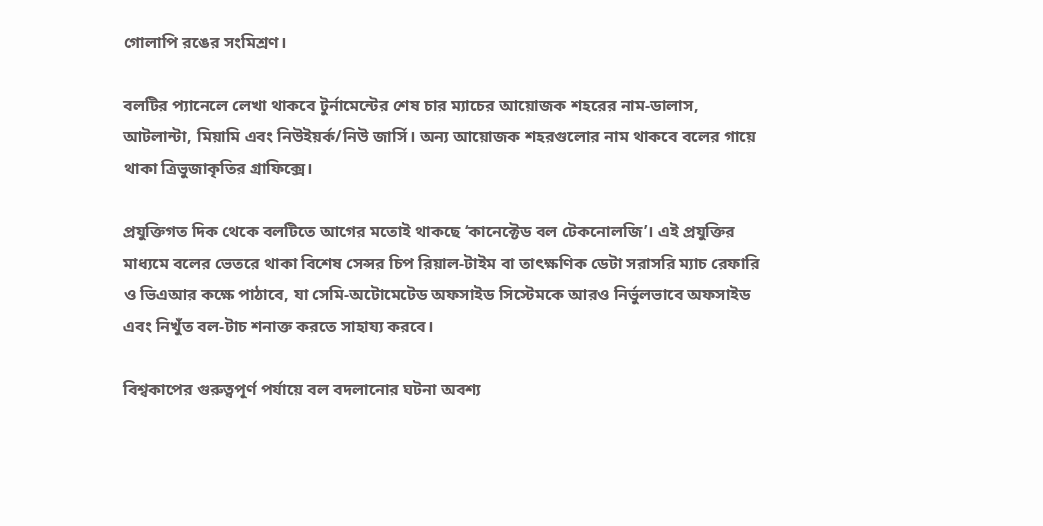গোলাপি রঙের সংমিশ্রণ।

বলটির প্যানেলে লেখা থাকবে টুর্নামেন্টের শেষ চার ম্যাচের আয়োজক শহরের নাম-ডালাস, আটলান্টা, মিয়ামি এবং নিউইয়র্ক/নিউ জার্সি। অন্য আয়োজক শহরগুলোর নাম থাকবে বলের গায়ে থাকা ত্রিভুজাকৃতির গ্রাফিক্সে।

প্রযুক্তিগত দিক থেকে বলটিতে আগের মতোই থাকছে ‘কানেক্টেড বল টেকনোলজি’। এই প্রযুক্তির মাধ্যমে বলের ভেতরে থাকা বিশেষ সেন্সর চিপ রিয়াল-টাইম বা তাৎক্ষণিক ডেটা সরাসরি ম্যাচ রেফারি ও ভিএআর কক্ষে পাঠাবে, যা সেমি-অটোমেটেড অফসাইড সিস্টেমকে আরও নির্ভুলভাবে অফসাইড এবং নিখুঁত বল-টাচ শনাক্ত করতে সাহায্য করবে।

বিশ্বকাপের গুরুত্বপূর্ণ পর্যায়ে বল বদলানোর ঘটনা অবশ্য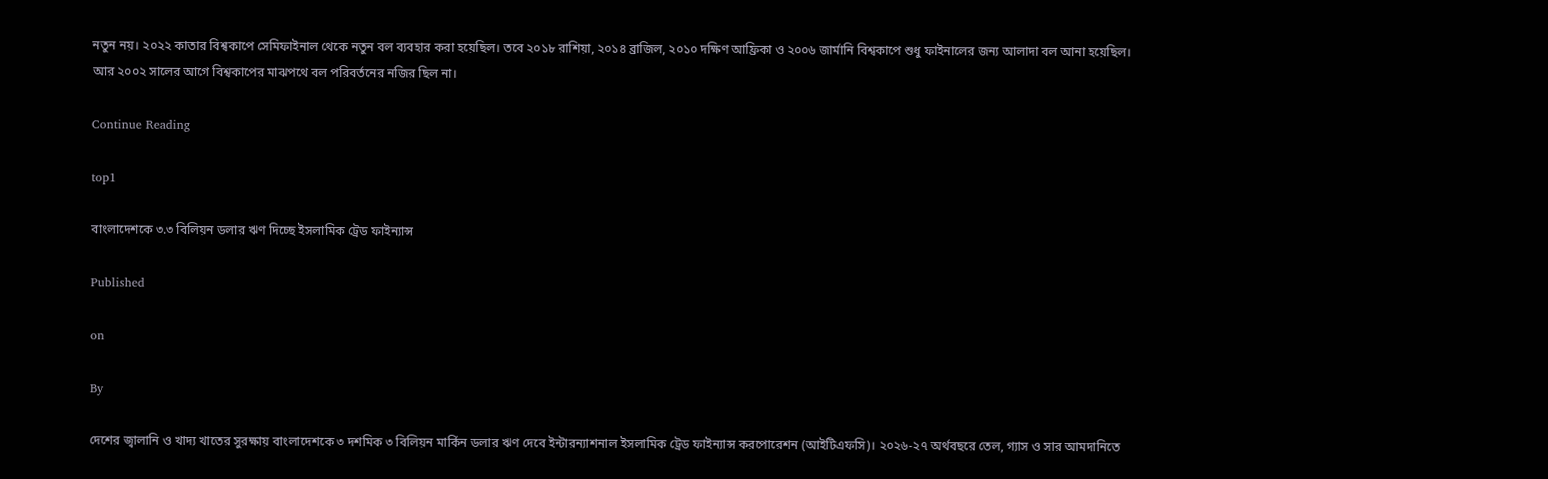নতুন নয়। ২০২২ কাতার বিশ্বকাপে সেমিফাইনাল থেকে নতুন বল ব্যবহার করা হয়েছিল। তবে ২০১৮ রাশিয়া, ২০১৪ ব্রাজিল, ২০১০ দক্ষিণ আফ্রিকা ও ২০০৬ জার্মানি বিশ্বকাপে শুধু ফাইনালের জন্য আলাদা বল আনা হয়েছিল। আর ২০০২ সালের আগে বিশ্বকাপের মাঝপথে বল পরিবর্তনের নজির ছিল না।

Continue Reading

top1

বাংলাদেশকে ৩.৩ বিলিয়ন ডলার ঋণ দিচ্ছে ইসলামিক ট্রেড ফাইন্যান্স

Published

on

By

দেশের জ্বালানি ও খাদ্য খাতের সুরক্ষায় বাংলাদেশকে ৩ দশমিক ৩ বিলিয়ন মার্কিন ডলার ঋণ দেবে ইন্টারন্যাশনাল ইসলামিক ট্রেড ফাইন্যান্স করপোরেশন (আইটিএফসি)। ২০২৬-২৭ অর্থবছরে তেল, গ্যাস ও সার আমদানিতে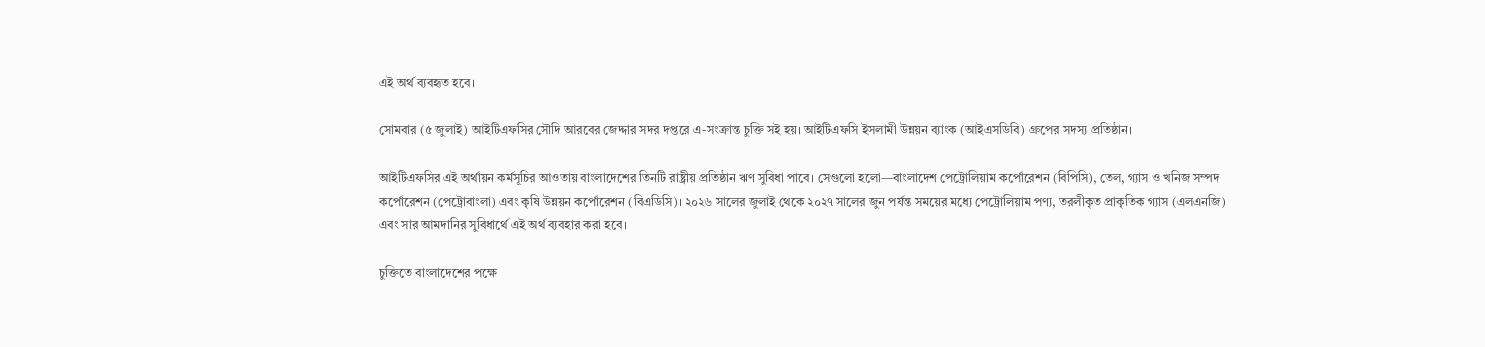এই অর্থ ব্যবহৃত হবে।

সোমবার (৫ জুলাই) আইটিএফসির সৌদি আরবের জেদ্দার সদর দপ্তরে এ-সংক্রান্ত চুক্তি সই হয়। আইটিএফসি ইসলামী উন্নয়ন ব্যাংক (আইএসডিবি) গ্রুপের সদস্য প্রতিষ্ঠান।

আইটিএফসির এই অর্থায়ন কর্মসূচির আওতায় বাংলাদেশের তিনটি রাষ্ট্রীয় প্রতিষ্ঠান ঋণ সুবিধা পাবে। সেগুলো হলো—বাংলাদেশ পেট্রোলিয়াম কর্পোরেশন (বিপিসি), তেল, গ্যাস ও খনিজ সম্পদ কর্পোরেশন (পেট্রোবাংলা) এবং কৃষি উন্নয়ন কর্পোরেশন (বিএডিসি)। ২০২৬ সালের জুলাই থেকে ২০২৭ সালের জুন পর্যন্ত সময়ের মধ্যে পেট্রোলিয়াম পণ্য, তরলীকৃত প্রাকৃতিক গ্যাস (এলএনজি) এবং সার আমদানির সুবিধার্থে এই অর্থ ব্যবহার করা হবে।

চুক্তিতে বাংলাদেশের পক্ষে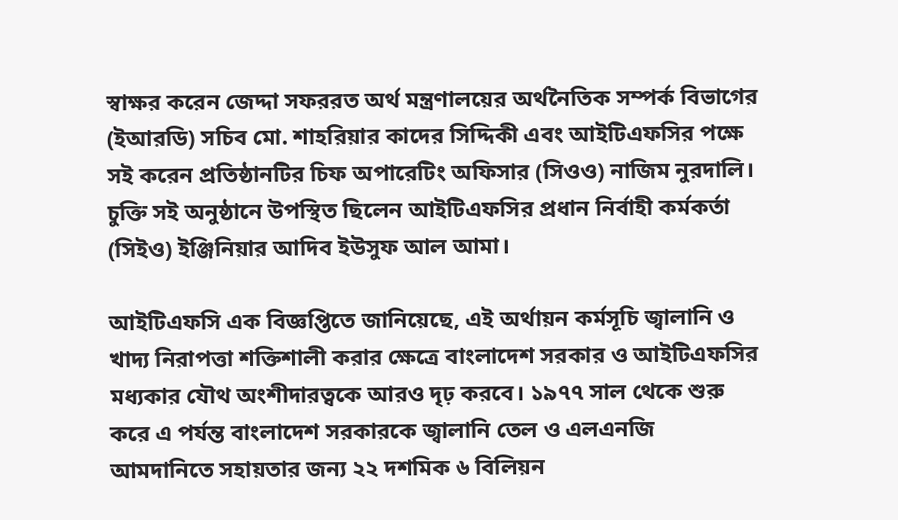স্বাক্ষর করেন জেদ্দা সফররত অর্থ মন্ত্রণালয়ের অর্থনৈতিক সম্পর্ক বিভাগের (ইআরডি) সচিব মো. শাহরিয়ার কাদের সিদ্দিকী এবং আইটিএফসির পক্ষে সই করেন প্রতিষ্ঠানটির চিফ অপারেটিং অফিসার (সিওও) নাজিম নুরদালি। চুক্তি সই অনুষ্ঠানে উপস্থিত ছিলেন আইটিএফসির প্রধান নির্বাহী কর্মকর্তা (সিইও) ইঞ্জিনিয়ার আদিব ইউসুফ আল আমা।

আইটিএফসি এক বিজ্ঞপ্তিতে জানিয়েছে, এই অর্থায়ন কর্মসূচি জ্বালানি ও খাদ্য নিরাপত্তা শক্তিশালী করার ক্ষেত্রে বাংলাদেশ সরকার ও আইটিএফসির মধ্যকার যৌথ অংশীদারত্বকে আরও দৃঢ় করবে। ১৯৭৭ সাল থেকে শুরু করে এ পর্যন্ত বাংলাদেশ সরকারকে জ্বালানি তেল ও এলএনজি আমদানিতে সহায়তার জন্য ২২ দশমিক ৬ বিলিয়ন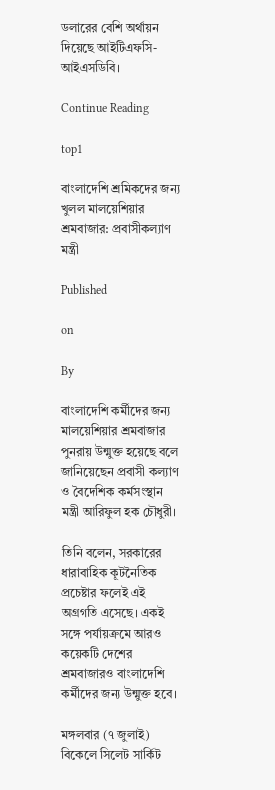ডলারের বেশি অর্থায়ন দিয়েছে আইটিএফসি-আইএসডিবি।

Continue Reading

top1

বাংলাদেশি শ্রমিকদের জন্য খুলল মালয়েশিয়ার শ্রমবাজার: প্রবাসীকল্যাণ মন্ত্রী

Published

on

By

বাংলাদেশি কর্মীদের জন্য মালয়েশিয়ার শ্রমবাজার পুনরায় উন্মুক্ত হয়েছে বলে জানিয়েছেন প্রবাসী কল্যাণ ও বৈদেশিক কর্মসংস্থান মন্ত্রী আরিফুল হক চৌধুরী।

তিনি বলেন, সরকারের ধারাবাহিক কূটনৈতিক প্রচেষ্টার ফলেই এই অগ্রগতি এসেছে। একই সঙ্গে পর্যায়ক্রমে আরও কয়েকটি দেশের শ্রমবাজারও বাংলাদেশি কর্মীদের জন্য উন্মুক্ত হবে।

মঙ্গলবার (৭ জুলাই) বিকেলে সিলেট সার্কিট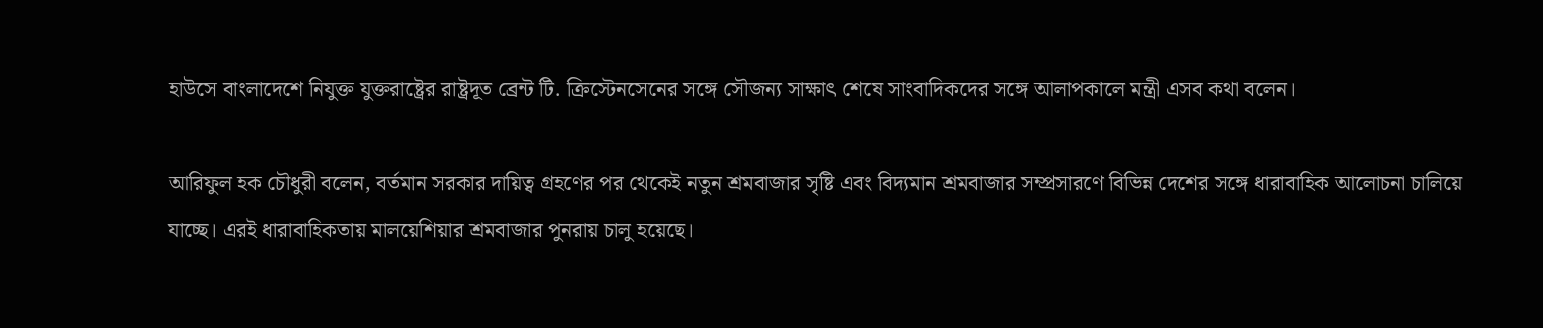হাউসে বাংলাদেশে নিযুক্ত যুক্তরাষ্ট্রের রাষ্ট্রদূত ব্রেন্ট টি. ক্রিস্টেনসেনের সঙ্গে সৌজন্য সাক্ষাৎ শেষে সাংবাদিকদের সঙ্গে আলাপকালে মন্ত্রী এসব কথা বলেন।

আরিফুল হক চৌধুরী বলেন, বর্তমান সরকার দায়িত্ব গ্রহণের পর থেকেই নতুন শ্রমবাজার সৃষ্টি এবং বিদ্যমান শ্রমবাজার সম্প্রসারণে বিভিন্ন দেশের সঙ্গে ধারাবাহিক আলোচনা চালিয়ে যাচ্ছে। এরই ধারাবাহিকতায় মালয়েশিয়ার শ্রমবাজার পুনরায় চালু হয়েছে।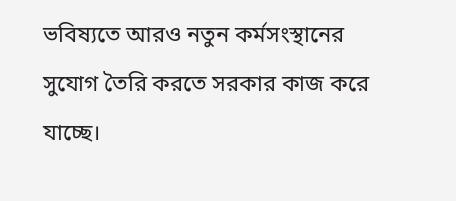ভবিষ্যতে আরও নতুন কর্মসংস্থানের সুযোগ তৈরি করতে সরকার কাজ করে যাচ্ছে।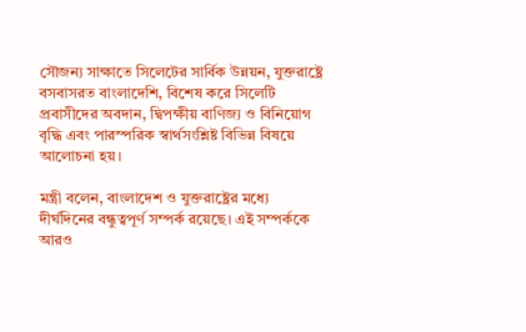সৌজন্য সাক্ষাতে সিলেটের সার্বিক উন্নয়ন, যুক্তরাষ্ট্রে বসবাসরত বাংলাদেশি, বিশেষ করে সিলেটি প্রবাসীদের অবদান, দ্বিপক্ষীয় বাণিজ্য ও বিনিয়োগ বৃদ্ধি এবং পারস্পরিক স্বার্থসংশ্লিষ্ট বিভিন্ন বিষয়ে আলোচনা হয়।

মন্ত্রী বলেন, বাংলাদেশ ও যুক্তরাষ্ট্রের মধ্যে দীর্ঘদিনের বন্ধুত্বপূর্ণ সম্পর্ক রয়েছে। এই সম্পর্ককে আরও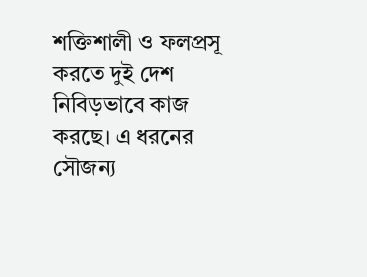শক্তিশালী ও ফলপ্রসূ করতে দুই দেশ নিবিড়ভাবে কাজ করছে। এ ধরনের সৌজন্য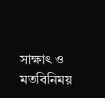সাক্ষাৎ ও মতবিনিময়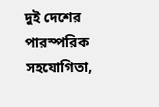দুই দেশের পারস্পরিক সহযোগিতা,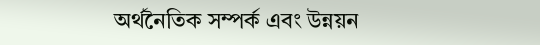অর্থনৈতিক সম্পর্ক এবং উন্নয়ন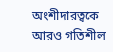অংশীদারত্বকে আরও গতিশীল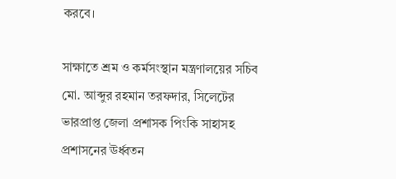করবে।

সাক্ষাতে শ্রম ও কর্মসংস্থান মন্ত্রণালয়ের সচিব মো. আব্দুর রহমান তরফদার, সিলেটের ভারপ্রাপ্ত জেলা প্রশাসক পিংকি সাহাসহ প্রশাসনের ঊর্ধ্বতন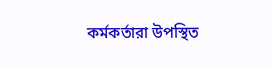কর্মকর্তারা উপস্থিত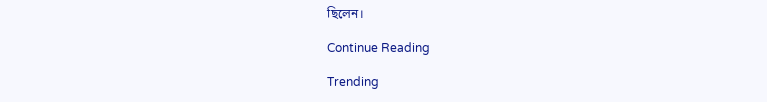ছিলেন।

Continue Reading

Trending